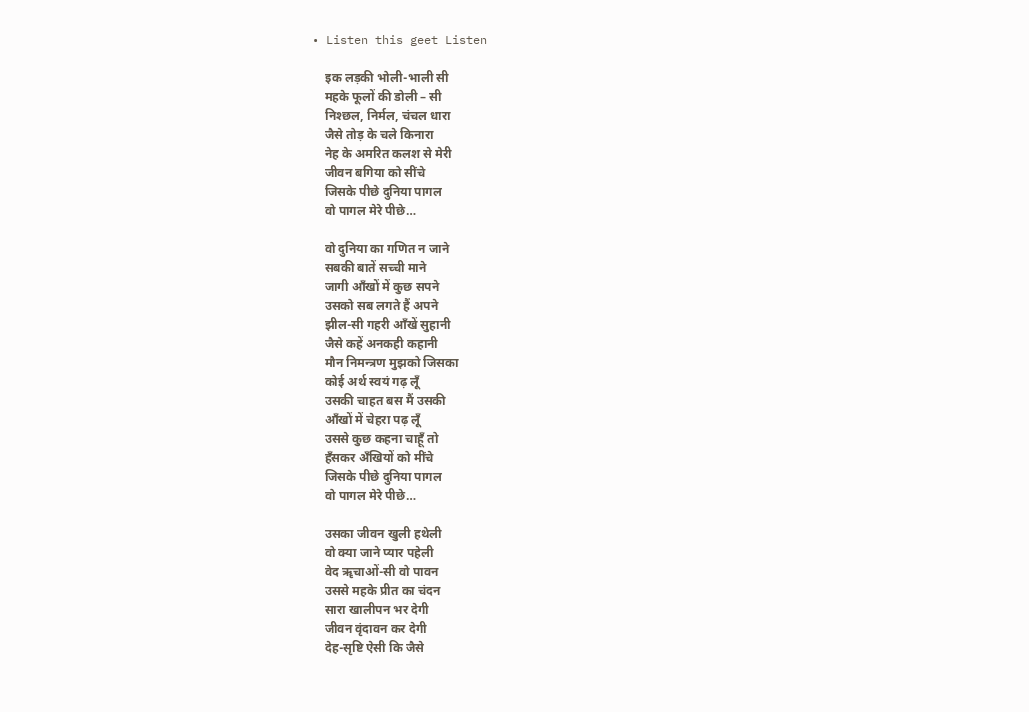• Listen this geet Listen

    इक लड़की भोली-भाली सी
    महके फूलों की डोली – सी
    निश्छल, निर्मल, चंचल धारा
    जैसे तोड़ के चले किनारा
    नेह के अमरित कलश से मेरी
    जीवन बगिया को सींचे
    जिसके पीछे दुनिया पागल
    वो पागल मेरे पीछे…

    वो दुनिया का गणित न जाने
    सबकी बातें सच्ची माने
    जागी आँखों में कुछ सपने
    उसको सब लगते हैं अपने
    झील-सी गहरी आँखें सुहानी
    जैसे कहें अनकही कहानी
    मौन निमन्त्रण मुझको जिसका
    कोई अर्थ स्वयं गढ़ लूँ
    उसकी चाहत बस मैं उसकी
    आँखों में चेहरा पढ़ लूँ
    उससे कुछ कहना चाहूँ तो
    हँसकर अँखियों को मींचे
    जिसके पीछे दुनिया पागल
    वो पागल मेरे पीछे…

    उसका जीवन खुली हथेली
    वो क्या जाने प्यार पहेली
    वेद ॠचाओं-सी वो पावन
    उससे महके प्रीत का चंदन
    सारा खालीपन भर देगी
    जीवन वृंदावन कर देगी
    देह-सृष्टि ऐसी कि जैसे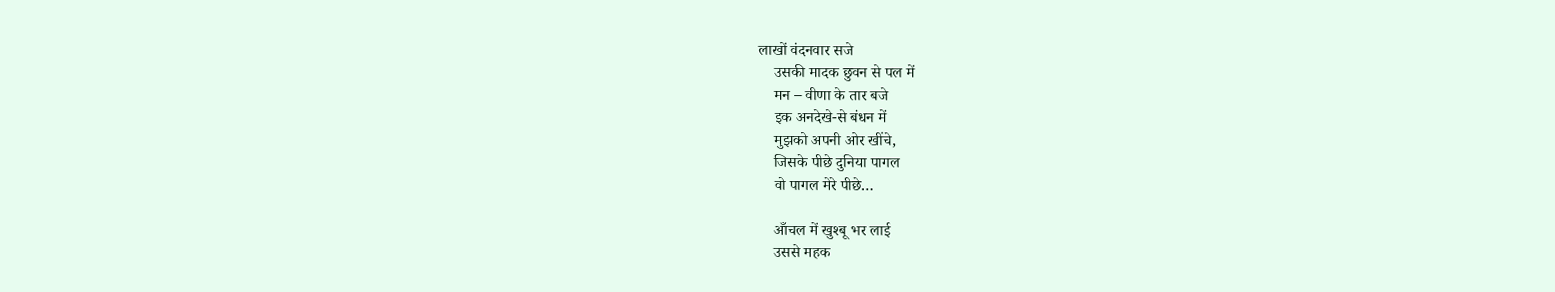लाखों वंदनवार सजे
    उसकी मादक छुवन से पल में
    मन – वीणा के तार बजे
    इक अनदेखे-से बंधन में
    मुझको अपनी ओर खींचे,
    जिसके पीछे दुनिया पागल
    वो पागल मेरे पीछे…

    आँचल में खुश्बू भर लाई
    उससे महक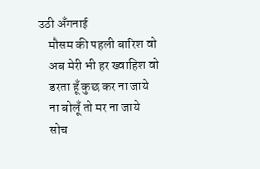उठी अँगनाई
    मौसम की पहली बारिश वो
    अब मेरी भी हर ख्वाहिश वो
    डरता हूँ कुछ कर ना जाये
    ना बोलूँ तो मर ना जाये
    सोच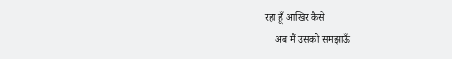रहा हूँ आखिर कैसे
    अब मैं उसको समझाऊँ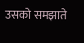उसको समझाते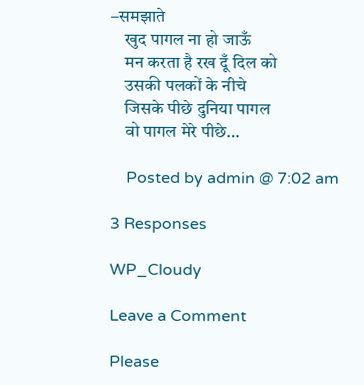–समझाते
    खुद पागल ना हो जाऊँ
    मन करता है रख दूँ दिल को
    उसकी पलकों के नीचे
    जिसके पीछे दुनिया पागल
    वो पागल मेरे पीछे…

    Posted by admin @ 7:02 am

3 Responses

WP_Cloudy

Leave a Comment

Please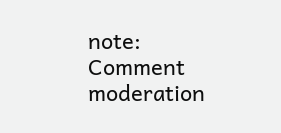note: Comment moderation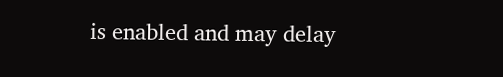is enabled and may delay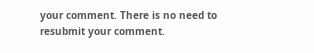your comment. There is no need to resubmit your comment.